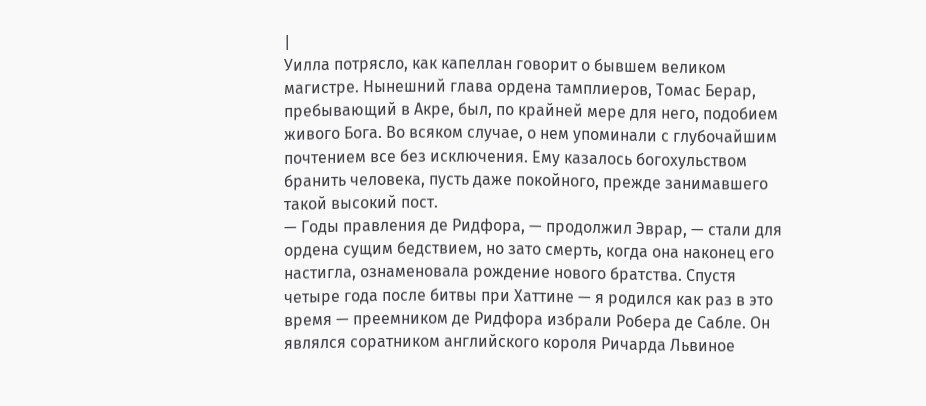|
Уилла потрясло, как капеллан говорит о бывшем великом магистре. Нынешний глава ордена тамплиеров, Томас Берар, пребывающий в Акре, был, по крайней мере для него, подобием живого Бога. Во всяком случае, о нем упоминали с глубочайшим почтением все без исключения. Ему казалось богохульством бранить человека, пусть даже покойного, прежде занимавшего такой высокий пост.
— Годы правления де Ридфора, — продолжил Эврар, — стали для ордена сущим бедствием, но зато смерть, когда она наконец его настигла, ознаменовала рождение нового братства. Спустя четыре года после битвы при Хаттине — я родился как раз в это время — преемником де Ридфора избрали Робера де Сабле. Он являлся соратником английского короля Ричарда Львиное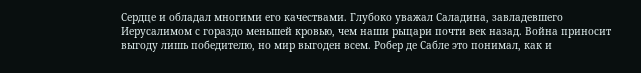Сердце и обладал многими его качествами. Глубоко уважал Саладина, завладевшего Иерусалимом с гораздо меньшей кровью, чем наши рыцари почти век назад. Война приносит выгоду лишь победителю, но мир выгоден всем. Робер де Сабле это понимал, как и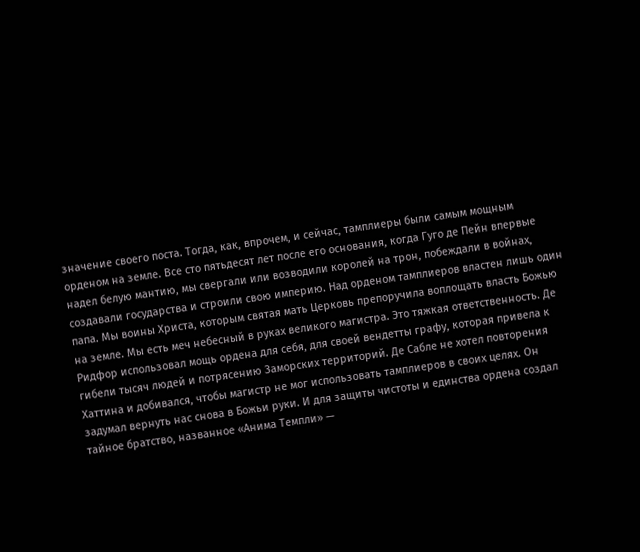значение своего поста. Тогда, как, впрочем, и сейчас, тамплиеры были самым мощным орденом на земле. Все сто пятьдесят лет после его основания, когда Гуго де Пейн впервые надел белую мантию, мы свергали или возводили королей на трон, побеждали в войнах, создавали государства и строили свою империю. Над орденом тамплиеров властен лишь один папа. Мы воины Христа, которым святая мать Церковь препоручила воплощать власть Божью на земле. Мы есть меч небесный в руках великого магистра. Это тяжкая ответственность. Де Ридфор использовал мощь ордена для себя, для своей вендетты графу, которая привела к гибели тысяч людей и потрясению Заморских территорий. Де Сабле не хотел повторения Хаттина и добивался, чтобы магистр не мог использовать тамплиеров в своих целях. Он задумал вернуть нас снова в Божьи руки. И для защиты чистоты и единства ордена создал тайное братство, названное «Анима Темпли» —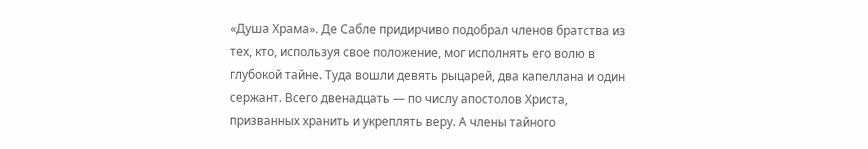«Душа Храма». Де Сабле придирчиво подобрал членов братства из тех, кто, используя свое положение, мог исполнять его волю в глубокой тайне. Туда вошли девять рыцарей, два капеллана и один сержант. Всего двенадцать — по числу апостолов Христа, призванных хранить и укреплять веру. А члены тайного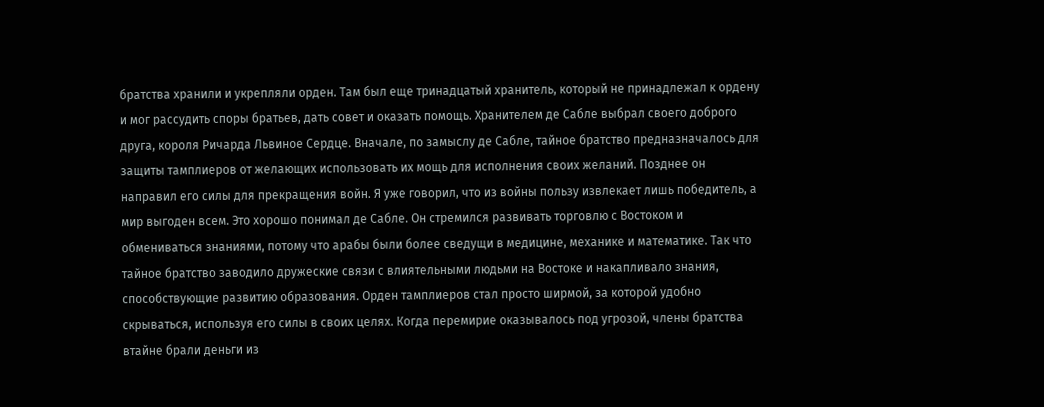братства хранили и укрепляли орден. Там был еще тринадцатый хранитель, который не принадлежал к ордену и мог рассудить споры братьев, дать совет и оказать помощь. Хранителем де Сабле выбрал своего доброго друга, короля Ричарда Львиное Сердце. Вначале, по замыслу де Сабле, тайное братство предназначалось для защиты тамплиеров от желающих использовать их мощь для исполнения своих желаний. Позднее он направил его силы для прекращения войн. Я уже говорил, что из войны пользу извлекает лишь победитель, а мир выгоден всем. Это хорошо понимал де Сабле. Он стремился развивать торговлю с Востоком и обмениваться знаниями, потому что арабы были более сведущи в медицине, механике и математике. Так что тайное братство заводило дружеские связи с влиятельными людьми на Востоке и накапливало знания, способствующие развитию образования. Орден тамплиеров стал просто ширмой, за которой удобно скрываться, используя его силы в своих целях. Когда перемирие оказывалось под угрозой, члены братства втайне брали деньги из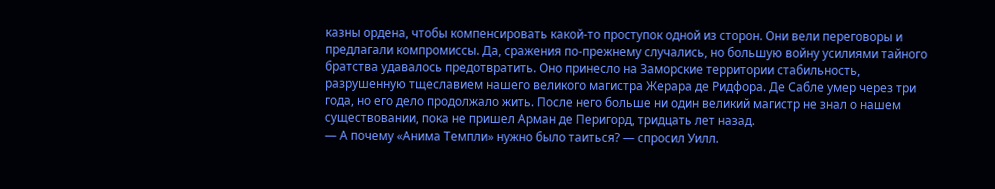казны ордена, чтобы компенсировать какой-то проступок одной из сторон. Они вели переговоры и предлагали компромиссы. Да, сражения по-прежнему случались, но большую войну усилиями тайного братства удавалось предотвратить. Оно принесло на Заморские территории стабильность, разрушенную тщеславием нашего великого магистра Жерара де Ридфора. Де Сабле умер через три года, но его дело продолжало жить. После него больше ни один великий магистр не знал о нашем существовании, пока не пришел Арман де Перигорд, тридцать лет назад.
— А почему «Анима Темпли» нужно было таиться? — спросил Уилл.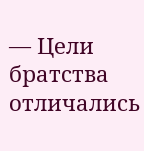— Цели братства отличались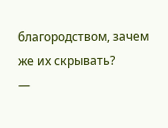благородством, зачем же их скрывать?
—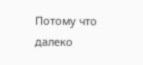Потому что далеко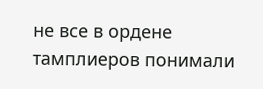не все в ордене тамплиеров понимали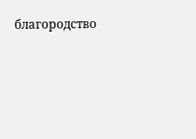благородство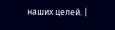наших целей. |